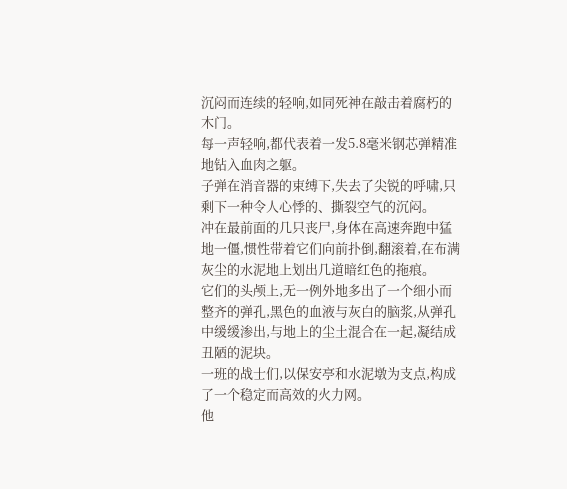沉闷而连续的轻响,如同死神在敲击着腐朽的木门。
每一声轻响,都代表着一发5.8毫米钢芯弹精准地钻入血肉之躯。
子弹在消音器的束缚下,失去了尖锐的呼啸,只剩下一种令人心悸的、撕裂空气的沉闷。
冲在最前面的几只丧尸,身体在高速奔跑中猛地一僵,惯性带着它们向前扑倒,翻滚着,在布满灰尘的水泥地上划出几道暗红色的拖痕。
它们的头颅上,无一例外地多出了一个细小而整齐的弹孔,黑色的血液与灰白的脑浆,从弹孔中缓缓渗出,与地上的尘土混合在一起,凝结成丑陋的泥块。
一班的战士们,以保安亭和水泥墩为支点,构成了一个稳定而高效的火力网。
他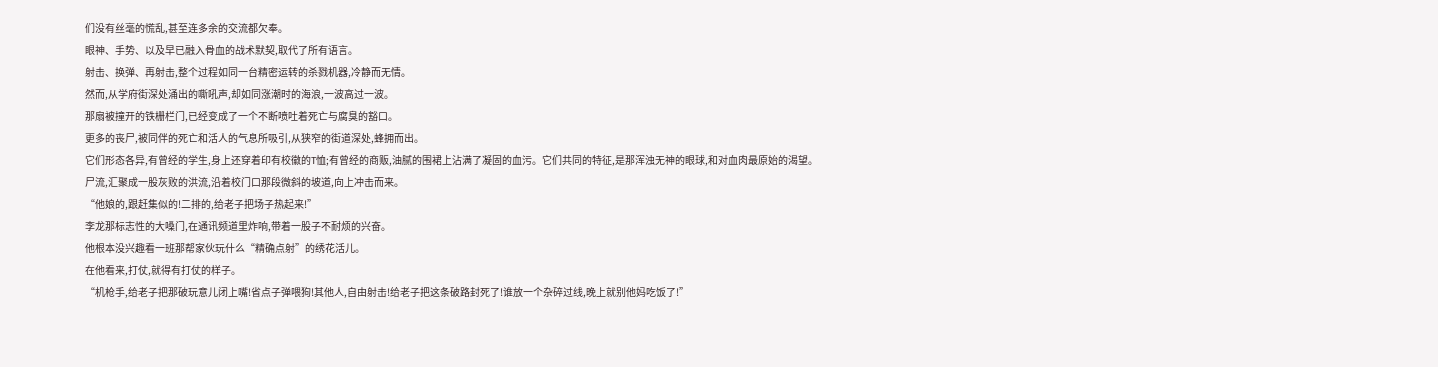们没有丝毫的慌乱,甚至连多余的交流都欠奉。
眼神、手势、以及早已融入骨血的战术默契,取代了所有语言。
射击、换弹、再射击,整个过程如同一台精密运转的杀戮机器,冷静而无情。
然而,从学府街深处涌出的嘶吼声,却如同涨潮时的海浪,一波高过一波。
那扇被撞开的铁栅栏门,已经变成了一个不断喷吐着死亡与腐臭的豁口。
更多的丧尸,被同伴的死亡和活人的气息所吸引,从狭窄的街道深处,蜂拥而出。
它们形态各异,有曾经的学生,身上还穿着印有校徽的T恤;有曾经的商贩,油腻的围裙上沾满了凝固的血污。它们共同的特征,是那浑浊无神的眼球,和对血肉最原始的渴望。
尸流,汇聚成一股灰败的洪流,沿着校门口那段微斜的坡道,向上冲击而来。
“他娘的,跟赶集似的!二排的,给老子把场子热起来!”
李龙那标志性的大嗓门,在通讯频道里炸响,带着一股子不耐烦的兴奋。
他根本没兴趣看一班那帮家伙玩什么“精确点射”的绣花活儿。
在他看来,打仗,就得有打仗的样子。
“机枪手,给老子把那破玩意儿闭上嘴!省点子弹喂狗!其他人,自由射击!给老子把这条破路封死了!谁放一个杂碎过线,晚上就别他妈吃饭了!”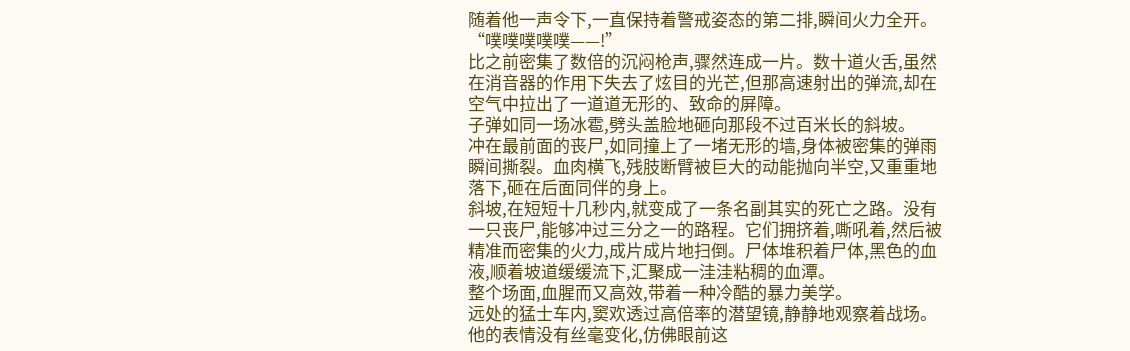随着他一声令下,一直保持着警戒姿态的第二排,瞬间火力全开。
“噗噗噗噗噗——!”
比之前密集了数倍的沉闷枪声,骤然连成一片。数十道火舌,虽然在消音器的作用下失去了炫目的光芒,但那高速射出的弹流,却在空气中拉出了一道道无形的、致命的屏障。
子弹如同一场冰雹,劈头盖脸地砸向那段不过百米长的斜坡。
冲在最前面的丧尸,如同撞上了一堵无形的墙,身体被密集的弹雨瞬间撕裂。血肉横飞,残肢断臂被巨大的动能抛向半空,又重重地落下,砸在后面同伴的身上。
斜坡,在短短十几秒内,就变成了一条名副其实的死亡之路。没有一只丧尸,能够冲过三分之一的路程。它们拥挤着,嘶吼着,然后被精准而密集的火力,成片成片地扫倒。尸体堆积着尸体,黑色的血液,顺着坡道缓缓流下,汇聚成一洼洼粘稠的血潭。
整个场面,血腥而又高效,带着一种冷酷的暴力美学。
远处的猛士车内,窦欢透过高倍率的潜望镜,静静地观察着战场。他的表情没有丝毫变化,仿佛眼前这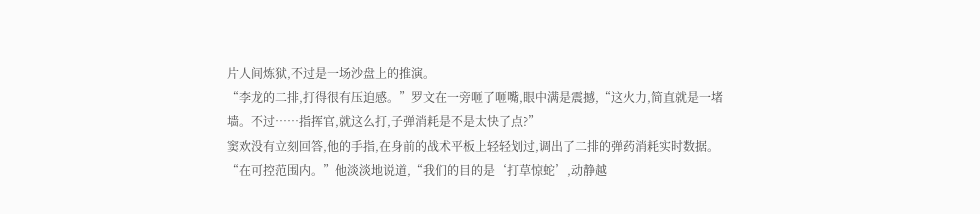片人间炼狱,不过是一场沙盘上的推演。
“李龙的二排,打得很有压迫感。”罗文在一旁咂了咂嘴,眼中满是震撼,“这火力,简直就是一堵墙。不过……指挥官,就这么打,子弹消耗是不是太快了点?”
窦欢没有立刻回答,他的手指,在身前的战术平板上轻轻划过,调出了二排的弹药消耗实时数据。
“在可控范围内。”他淡淡地说道,“我们的目的是‘打草惊蛇’,动静越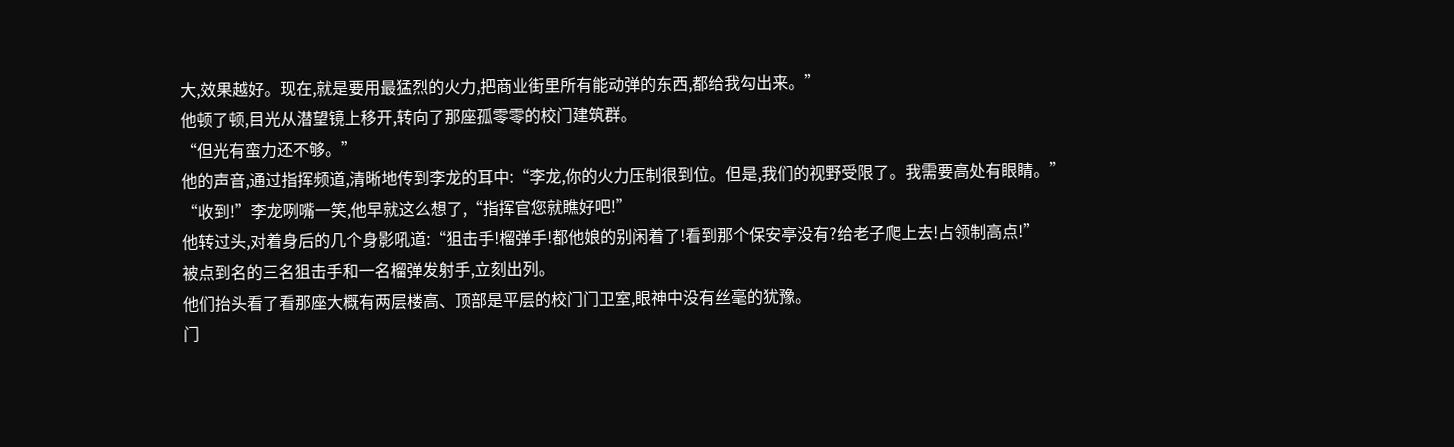大,效果越好。现在,就是要用最猛烈的火力,把商业街里所有能动弹的东西,都给我勾出来。”
他顿了顿,目光从潜望镜上移开,转向了那座孤零零的校门建筑群。
“但光有蛮力还不够。”
他的声音,通过指挥频道,清晰地传到李龙的耳中:“李龙,你的火力压制很到位。但是,我们的视野受限了。我需要高处有眼睛。”
“收到!”李龙咧嘴一笑,他早就这么想了,“指挥官您就瞧好吧!”
他转过头,对着身后的几个身影吼道:“狙击手!榴弹手!都他娘的别闲着了!看到那个保安亭没有?给老子爬上去!占领制高点!”
被点到名的三名狙击手和一名榴弹发射手,立刻出列。
他们抬头看了看那座大概有两层楼高、顶部是平层的校门门卫室,眼神中没有丝毫的犹豫。
门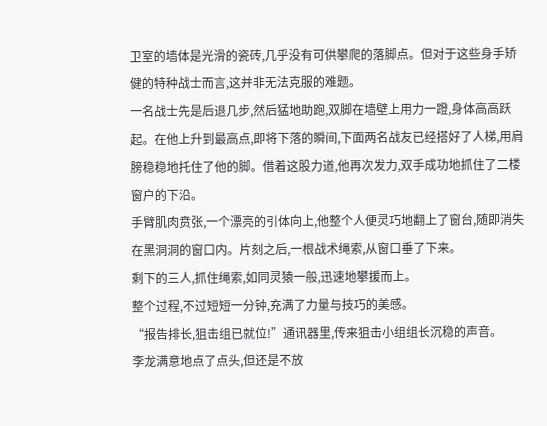卫室的墙体是光滑的瓷砖,几乎没有可供攀爬的落脚点。但对于这些身手矫健的特种战士而言,这并非无法克服的难题。
一名战士先是后退几步,然后猛地助跑,双脚在墙壁上用力一蹬,身体高高跃起。在他上升到最高点,即将下落的瞬间,下面两名战友已经搭好了人梯,用肩膀稳稳地托住了他的脚。借着这股力道,他再次发力,双手成功地抓住了二楼窗户的下沿。
手臂肌肉贲张,一个漂亮的引体向上,他整个人便灵巧地翻上了窗台,随即消失在黑洞洞的窗口内。片刻之后,一根战术绳索,从窗口垂了下来。
剩下的三人,抓住绳索,如同灵猿一般,迅速地攀援而上。
整个过程,不过短短一分钟,充满了力量与技巧的美感。
“报告排长,狙击组已就位!”通讯器里,传来狙击小组组长沉稳的声音。
李龙满意地点了点头,但还是不放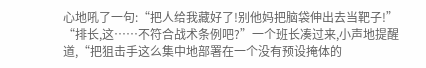心地吼了一句:“把人给我藏好了!别他妈把脑袋伸出去当靶子!”
“排长,这……不符合战术条例吧?”一个班长凑过来,小声地提醒道,“把狙击手这么集中地部署在一个没有预设掩体的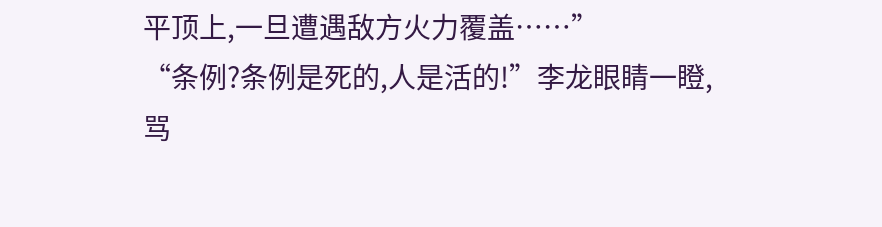平顶上,一旦遭遇敌方火力覆盖……”
“条例?条例是死的,人是活的!”李龙眼睛一瞪,骂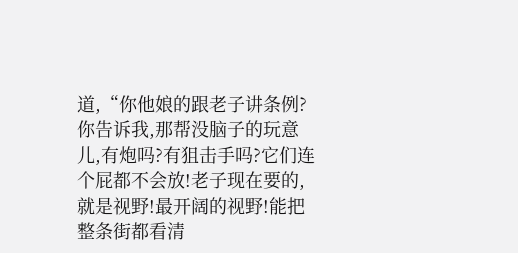道,“你他娘的跟老子讲条例?你告诉我,那帮没脑子的玩意儿,有炮吗?有狙击手吗?它们连个屁都不会放!老子现在要的,就是视野!最开阔的视野!能把整条街都看清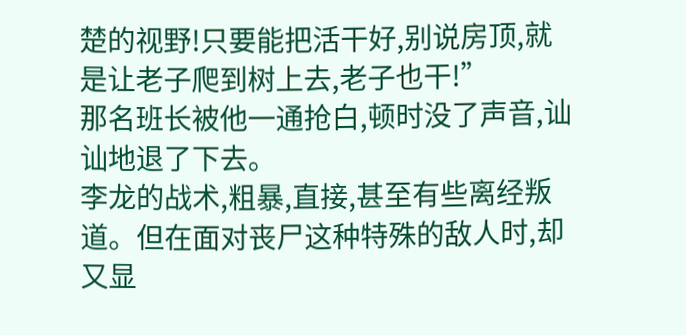楚的视野!只要能把活干好,别说房顶,就是让老子爬到树上去,老子也干!”
那名班长被他一通抢白,顿时没了声音,讪讪地退了下去。
李龙的战术,粗暴,直接,甚至有些离经叛道。但在面对丧尸这种特殊的敌人时,却又显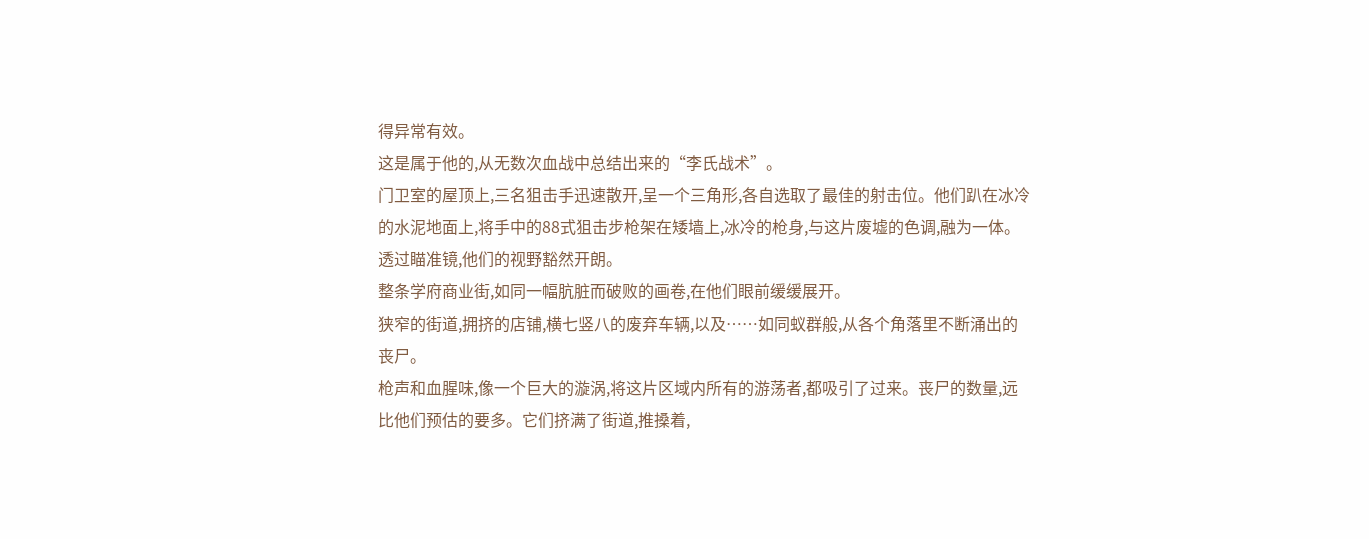得异常有效。
这是属于他的,从无数次血战中总结出来的“李氏战术”。
门卫室的屋顶上,三名狙击手迅速散开,呈一个三角形,各自选取了最佳的射击位。他们趴在冰冷的水泥地面上,将手中的88式狙击步枪架在矮墙上,冰冷的枪身,与这片废墟的色调,融为一体。
透过瞄准镜,他们的视野豁然开朗。
整条学府商业街,如同一幅肮脏而破败的画卷,在他们眼前缓缓展开。
狭窄的街道,拥挤的店铺,横七竖八的废弃车辆,以及……如同蚁群般,从各个角落里不断涌出的丧尸。
枪声和血腥味,像一个巨大的漩涡,将这片区域内所有的游荡者,都吸引了过来。丧尸的数量,远比他们预估的要多。它们挤满了街道,推搡着,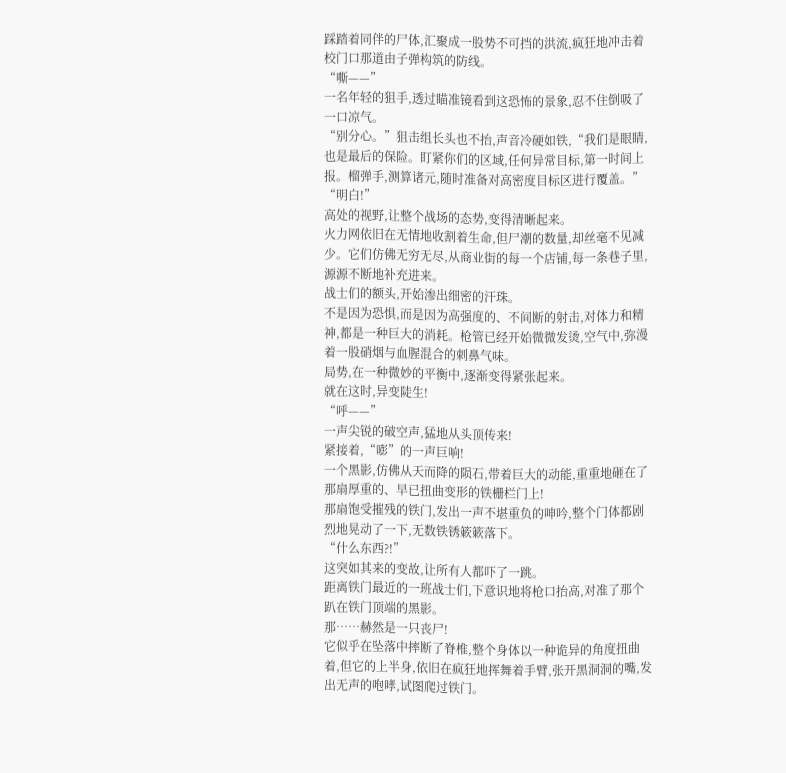踩踏着同伴的尸体,汇聚成一股势不可挡的洪流,疯狂地冲击着校门口那道由子弹构筑的防线。
“嘶——”
一名年轻的狙手,透过瞄准镜看到这恐怖的景象,忍不住倒吸了一口凉气。
“别分心。”狙击组长头也不抬,声音冷硬如铁,“我们是眼睛,也是最后的保险。盯紧你们的区域,任何异常目标,第一时间上报。榴弹手,测算诸元,随时准备对高密度目标区进行覆盖。”
“明白!”
高处的视野,让整个战场的态势,变得清晰起来。
火力网依旧在无情地收割着生命,但尸潮的数量,却丝毫不见减少。它们仿佛无穷无尽,从商业街的每一个店铺,每一条巷子里,源源不断地补充进来。
战士们的额头,开始渗出细密的汗珠。
不是因为恐惧,而是因为高强度的、不间断的射击,对体力和精神,都是一种巨大的消耗。枪管已经开始微微发烫,空气中,弥漫着一股硝烟与血腥混合的刺鼻气味。
局势,在一种微妙的平衡中,逐渐变得紧张起来。
就在这时,异变陡生!
“呼——”
一声尖锐的破空声,猛地从头顶传来!
紧接着,“嘭”的一声巨响!
一个黑影,仿佛从天而降的陨石,带着巨大的动能,重重地砸在了那扇厚重的、早已扭曲变形的铁栅栏门上!
那扇饱受摧残的铁门,发出一声不堪重负的呻吟,整个门体都剧烈地晃动了一下,无数铁锈簌簌落下。
“什么东西?!”
这突如其来的变故,让所有人都吓了一跳。
距离铁门最近的一班战士们,下意识地将枪口抬高,对准了那个趴在铁门顶端的黑影。
那……赫然是一只丧尸!
它似乎在坠落中摔断了脊椎,整个身体以一种诡异的角度扭曲着,但它的上半身,依旧在疯狂地挥舞着手臂,张开黑洞洞的嘴,发出无声的咆哮,试图爬过铁门。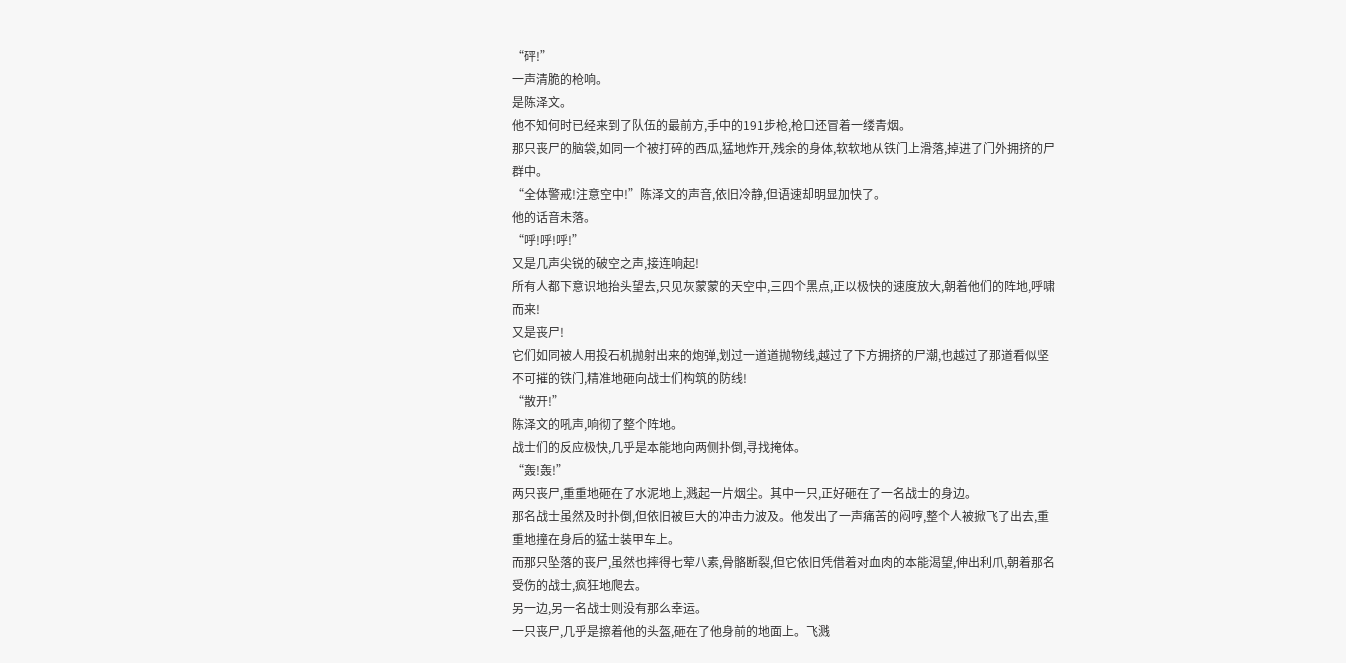“砰!”
一声清脆的枪响。
是陈泽文。
他不知何时已经来到了队伍的最前方,手中的191步枪,枪口还冒着一缕青烟。
那只丧尸的脑袋,如同一个被打碎的西瓜,猛地炸开,残余的身体,软软地从铁门上滑落,掉进了门外拥挤的尸群中。
“全体警戒!注意空中!”陈泽文的声音,依旧冷静,但语速却明显加快了。
他的话音未落。
“呼!呼!呼!”
又是几声尖锐的破空之声,接连响起!
所有人都下意识地抬头望去,只见灰蒙蒙的天空中,三四个黑点,正以极快的速度放大,朝着他们的阵地,呼啸而来!
又是丧尸!
它们如同被人用投石机抛射出来的炮弹,划过一道道抛物线,越过了下方拥挤的尸潮,也越过了那道看似坚不可摧的铁门,精准地砸向战士们构筑的防线!
“散开!”
陈泽文的吼声,响彻了整个阵地。
战士们的反应极快,几乎是本能地向两侧扑倒,寻找掩体。
“轰!轰!”
两只丧尸,重重地砸在了水泥地上,溅起一片烟尘。其中一只,正好砸在了一名战士的身边。
那名战士虽然及时扑倒,但依旧被巨大的冲击力波及。他发出了一声痛苦的闷哼,整个人被掀飞了出去,重重地撞在身后的猛士装甲车上。
而那只坠落的丧尸,虽然也摔得七荤八素,骨骼断裂,但它依旧凭借着对血肉的本能渴望,伸出利爪,朝着那名受伤的战士,疯狂地爬去。
另一边,另一名战士则没有那么幸运。
一只丧尸,几乎是擦着他的头盔,砸在了他身前的地面上。飞溅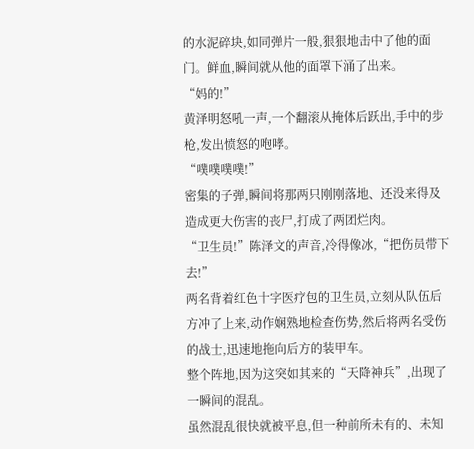的水泥碎块,如同弹片一般,狠狠地击中了他的面门。鲜血,瞬间就从他的面罩下涌了出来。
“妈的!”
黄泽明怒吼一声,一个翻滚从掩体后跃出,手中的步枪,发出愤怒的咆哮。
“噗噗噗噗!”
密集的子弹,瞬间将那两只刚刚落地、还没来得及造成更大伤害的丧尸,打成了两团烂肉。
“卫生员!”陈泽文的声音,冷得像冰,“把伤员带下去!”
两名背着红色十字医疗包的卫生员,立刻从队伍后方冲了上来,动作娴熟地检查伤势,然后将两名受伤的战士,迅速地拖向后方的装甲车。
整个阵地,因为这突如其来的“天降神兵”,出现了一瞬间的混乱。
虽然混乱很快就被平息,但一种前所未有的、未知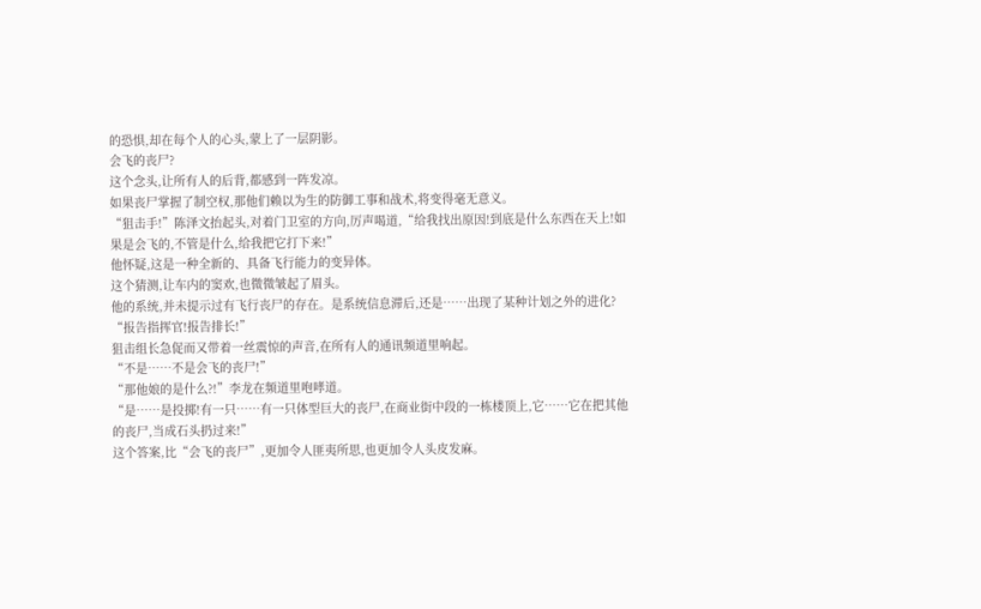的恐惧,却在每个人的心头,蒙上了一层阴影。
会飞的丧尸?
这个念头,让所有人的后背,都感到一阵发凉。
如果丧尸掌握了制空权,那他们赖以为生的防御工事和战术,将变得毫无意义。
“狙击手!”陈泽文抬起头,对着门卫室的方向,厉声喝道,“给我找出原因!到底是什么东西在天上!如果是会飞的,不管是什么,给我把它打下来!”
他怀疑,这是一种全新的、具备飞行能力的变异体。
这个猜测,让车内的窦欢,也微微皱起了眉头。
他的系统,并未提示过有飞行丧尸的存在。是系统信息滞后,还是……出现了某种计划之外的进化?
“报告指挥官!报告排长!”
狙击组长急促而又带着一丝震惊的声音,在所有人的通讯频道里响起。
“不是……不是会飞的丧尸!”
“那他娘的是什么?!”李龙在频道里咆哮道。
“是……是投掷!有一只……有一只体型巨大的丧尸,在商业街中段的一栋楼顶上,它……它在把其他的丧尸,当成石头扔过来!”
这个答案,比“会飞的丧尸”,更加令人匪夷所思,也更加令人头皮发麻。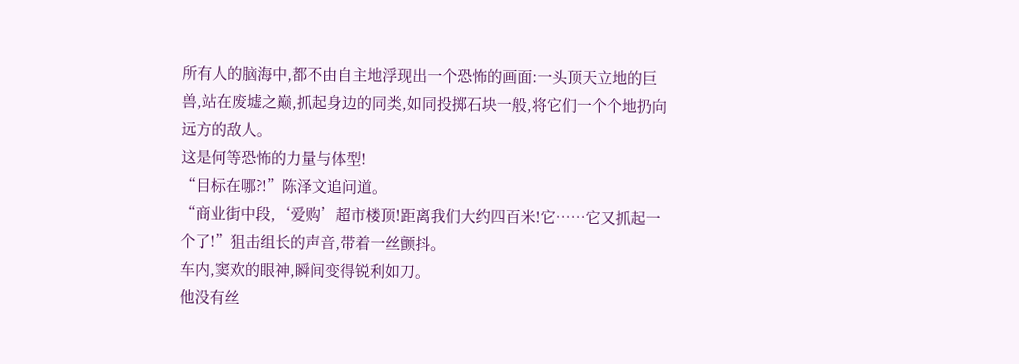所有人的脑海中,都不由自主地浮现出一个恐怖的画面:一头顶天立地的巨兽,站在废墟之巅,抓起身边的同类,如同投掷石块一般,将它们一个个地扔向远方的敌人。
这是何等恐怖的力量与体型!
“目标在哪?!”陈泽文追问道。
“商业街中段,‘爱购’超市楼顶!距离我们大约四百米!它……它又抓起一个了!”狙击组长的声音,带着一丝颤抖。
车内,窦欢的眼神,瞬间变得锐利如刀。
他没有丝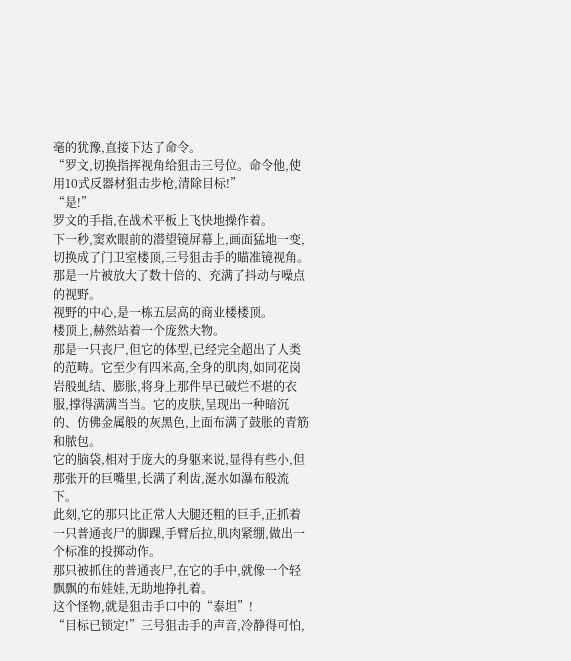毫的犹豫,直接下达了命令。
“罗文,切换指挥视角给狙击三号位。命令他,使用10式反器材狙击步枪,清除目标!”
“是!”
罗文的手指,在战术平板上飞快地操作着。
下一秒,窦欢眼前的潜望镜屏幕上,画面猛地一变,切换成了门卫室楼顶,三号狙击手的瞄准镜视角。
那是一片被放大了数十倍的、充满了抖动与噪点的视野。
视野的中心,是一栋五层高的商业楼楼顶。
楼顶上,赫然站着一个庞然大物。
那是一只丧尸,但它的体型,已经完全超出了人类的范畴。它至少有四米高,全身的肌肉,如同花岗岩般虬结、膨胀,将身上那件早已破烂不堪的衣服,撑得满满当当。它的皮肤,呈现出一种暗沉的、仿佛金属般的灰黑色,上面布满了鼓胀的青筋和脓包。
它的脑袋,相对于庞大的身躯来说,显得有些小,但那张开的巨嘴里,长满了利齿,涎水如瀑布般流下。
此刻,它的那只比正常人大腿还粗的巨手,正抓着一只普通丧尸的脚踝,手臂后拉,肌肉紧绷,做出一个标准的投掷动作。
那只被抓住的普通丧尸,在它的手中,就像一个轻飘飘的布娃娃,无助地挣扎着。
这个怪物,就是狙击手口中的“泰坦”!
“目标已锁定!”三号狙击手的声音,冷静得可怕,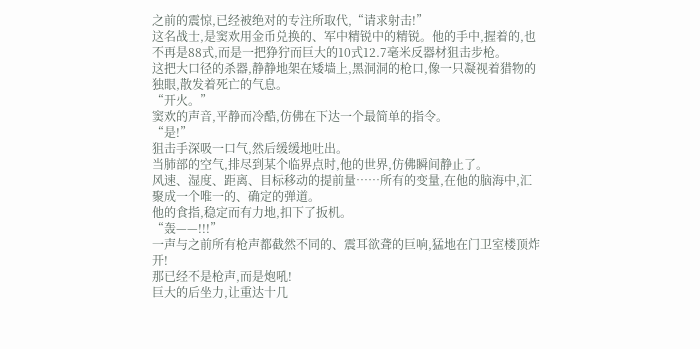之前的震惊,已经被绝对的专注所取代,“请求射击!”
这名战士,是窦欢用金币兑换的、军中精锐中的精锐。他的手中,握着的,也不再是88式,而是一把狰狞而巨大的10式12.7毫米反器材狙击步枪。
这把大口径的杀器,静静地架在矮墙上,黑洞洞的枪口,像一只凝视着猎物的独眼,散发着死亡的气息。
“开火。”
窦欢的声音,平静而冷酷,仿佛在下达一个最简单的指令。
“是!”
狙击手深吸一口气,然后缓缓地吐出。
当肺部的空气,排尽到某个临界点时,他的世界,仿佛瞬间静止了。
风速、湿度、距离、目标移动的提前量……所有的变量,在他的脑海中,汇聚成一个唯一的、确定的弹道。
他的食指,稳定而有力地,扣下了扳机。
“轰——!!!”
一声与之前所有枪声都截然不同的、震耳欲聋的巨响,猛地在门卫室楼顶炸开!
那已经不是枪声,而是炮吼!
巨大的后坐力,让重达十几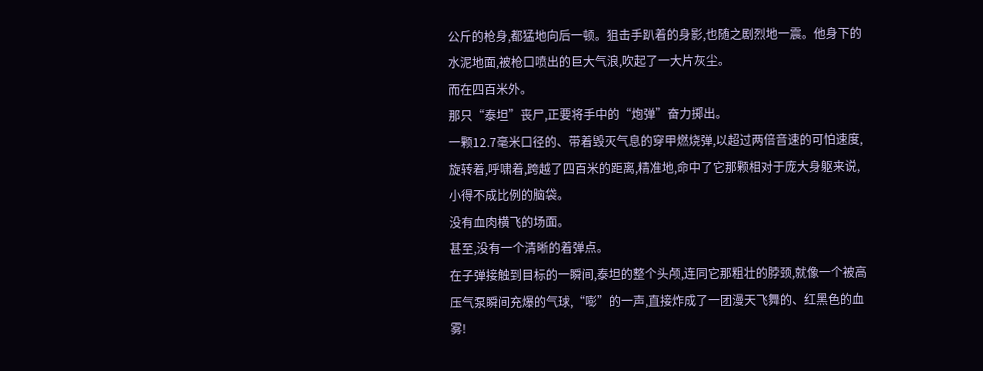公斤的枪身,都猛地向后一顿。狙击手趴着的身影,也随之剧烈地一震。他身下的水泥地面,被枪口喷出的巨大气浪,吹起了一大片灰尘。
而在四百米外。
那只“泰坦”丧尸,正要将手中的“炮弹”奋力掷出。
一颗12.7毫米口径的、带着毁灭气息的穿甲燃烧弹,以超过两倍音速的可怕速度,旋转着,呼啸着,跨越了四百米的距离,精准地,命中了它那颗相对于庞大身躯来说,小得不成比例的脑袋。
没有血肉横飞的场面。
甚至,没有一个清晰的着弹点。
在子弹接触到目标的一瞬间,泰坦的整个头颅,连同它那粗壮的脖颈,就像一个被高压气泵瞬间充爆的气球,“嘭”的一声,直接炸成了一团漫天飞舞的、红黑色的血雾!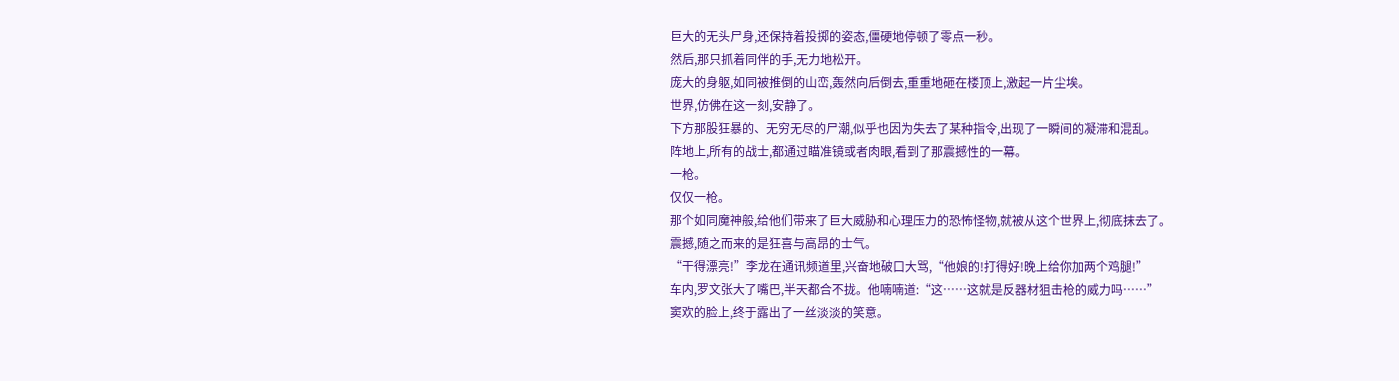巨大的无头尸身,还保持着投掷的姿态,僵硬地停顿了零点一秒。
然后,那只抓着同伴的手,无力地松开。
庞大的身躯,如同被推倒的山峦,轰然向后倒去,重重地砸在楼顶上,激起一片尘埃。
世界,仿佛在这一刻,安静了。
下方那股狂暴的、无穷无尽的尸潮,似乎也因为失去了某种指令,出现了一瞬间的凝滞和混乱。
阵地上,所有的战士,都通过瞄准镜或者肉眼,看到了那震撼性的一幕。
一枪。
仅仅一枪。
那个如同魔神般,给他们带来了巨大威胁和心理压力的恐怖怪物,就被从这个世界上,彻底抹去了。
震撼,随之而来的是狂喜与高昂的士气。
“干得漂亮!”李龙在通讯频道里,兴奋地破口大骂,“他娘的!打得好!晚上给你加两个鸡腿!”
车内,罗文张大了嘴巴,半天都合不拢。他喃喃道:“这……这就是反器材狙击枪的威力吗……”
窦欢的脸上,终于露出了一丝淡淡的笑意。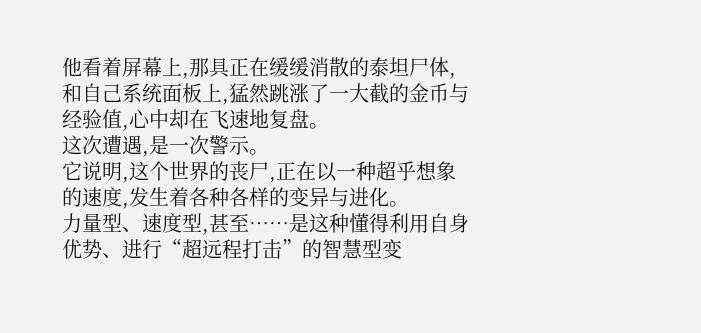他看着屏幕上,那具正在缓缓消散的泰坦尸体,和自己系统面板上,猛然跳涨了一大截的金币与经验值,心中却在飞速地复盘。
这次遭遇,是一次警示。
它说明,这个世界的丧尸,正在以一种超乎想象的速度,发生着各种各样的变异与进化。
力量型、速度型,甚至……是这种懂得利用自身优势、进行“超远程打击”的智慧型变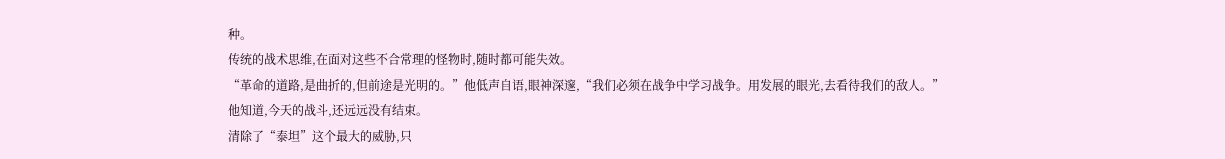种。
传统的战术思维,在面对这些不合常理的怪物时,随时都可能失效。
“革命的道路,是曲折的,但前途是光明的。”他低声自语,眼神深邃,“我们必须在战争中学习战争。用发展的眼光,去看待我们的敌人。”
他知道,今天的战斗,还远远没有结束。
清除了“泰坦”这个最大的威胁,只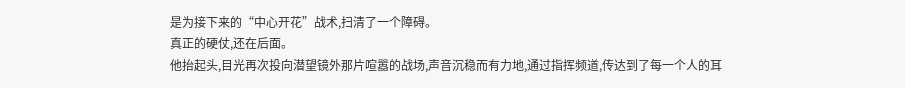是为接下来的“中心开花”战术,扫清了一个障碍。
真正的硬仗,还在后面。
他抬起头,目光再次投向潜望镜外那片喧嚣的战场,声音沉稳而有力地,通过指挥频道,传达到了每一个人的耳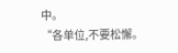中。
“各单位,不要松懈。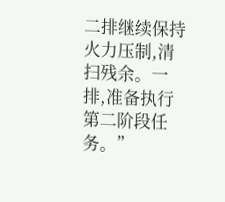二排继续保持火力压制,清扫残余。一排,准备执行第二阶段任务。”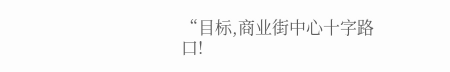“目标,商业街中心十字路口!